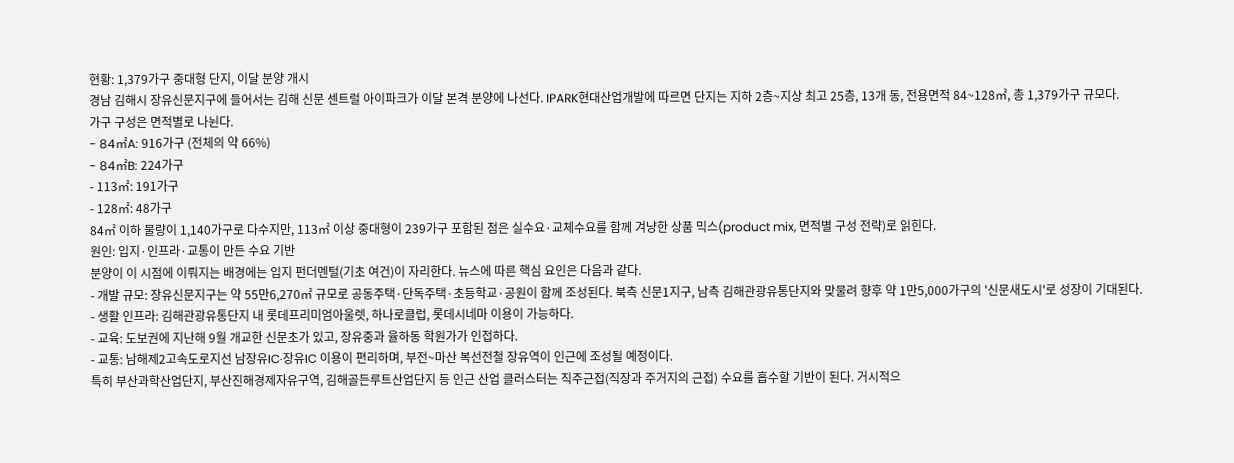현황: 1,379가구 중대형 단지, 이달 분양 개시
경남 김해시 장유신문지구에 들어서는 김해 신문 센트럴 아이파크가 이달 본격 분양에 나선다. IPARK현대산업개발에 따르면 단지는 지하 2층~지상 최고 25층, 13개 동, 전용면적 84~128㎡, 총 1,379가구 규모다.
가구 구성은 면적별로 나뉜다.
- 84㎡A: 916가구 (전체의 약 66%)
- 84㎡B: 224가구
- 113㎡: 191가구
- 128㎡: 48가구
84㎡ 이하 물량이 1,140가구로 다수지만, 113㎡ 이상 중대형이 239가구 포함된 점은 실수요·교체수요를 함께 겨냥한 상품 믹스(product mix, 면적별 구성 전략)로 읽힌다.
원인: 입지·인프라·교통이 만든 수요 기반
분양이 이 시점에 이뤄지는 배경에는 입지 펀더멘털(기초 여건)이 자리한다. 뉴스에 따른 핵심 요인은 다음과 같다.
- 개발 규모: 장유신문지구는 약 55만6,270㎡ 규모로 공동주택·단독주택·초등학교·공원이 함께 조성된다. 북측 신문1지구, 남측 김해관광유통단지와 맞물려 향후 약 1만5,000가구의 '신문새도시'로 성장이 기대된다.
- 생활 인프라: 김해관광유통단지 내 롯데프리미엄아울렛, 하나로클럽, 롯데시네마 이용이 가능하다.
- 교육: 도보권에 지난해 9월 개교한 신문초가 있고, 장유중과 율하동 학원가가 인접하다.
- 교통: 남해제2고속도로지선 남장유IC·장유IC 이용이 편리하며, 부전~마산 복선전철 장유역이 인근에 조성될 예정이다.
특히 부산과학산업단지, 부산진해경제자유구역, 김해골든루트산업단지 등 인근 산업 클러스터는 직주근접(직장과 주거지의 근접) 수요를 흡수할 기반이 된다. 거시적으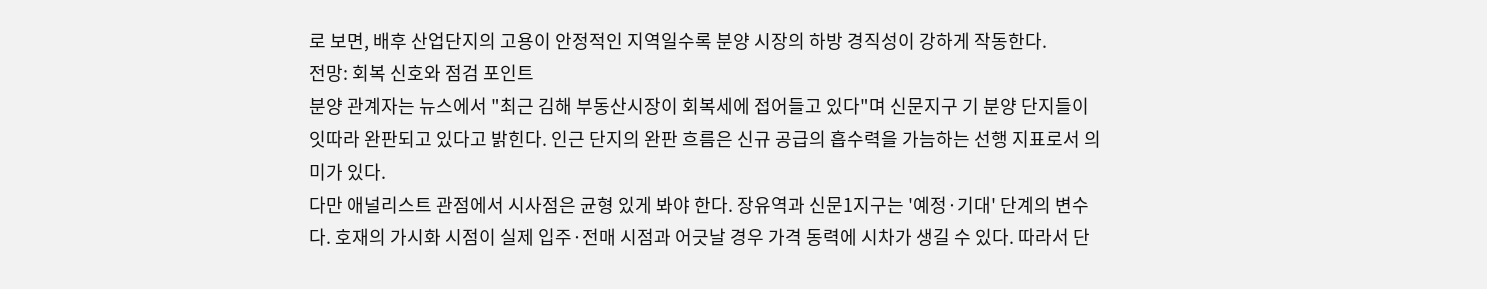로 보면, 배후 산업단지의 고용이 안정적인 지역일수록 분양 시장의 하방 경직성이 강하게 작동한다.
전망: 회복 신호와 점검 포인트
분양 관계자는 뉴스에서 "최근 김해 부동산시장이 회복세에 접어들고 있다"며 신문지구 기 분양 단지들이 잇따라 완판되고 있다고 밝힌다. 인근 단지의 완판 흐름은 신규 공급의 흡수력을 가늠하는 선행 지표로서 의미가 있다.
다만 애널리스트 관점에서 시사점은 균형 있게 봐야 한다. 장유역과 신문1지구는 '예정·기대' 단계의 변수다. 호재의 가시화 시점이 실제 입주·전매 시점과 어긋날 경우 가격 동력에 시차가 생길 수 있다. 따라서 단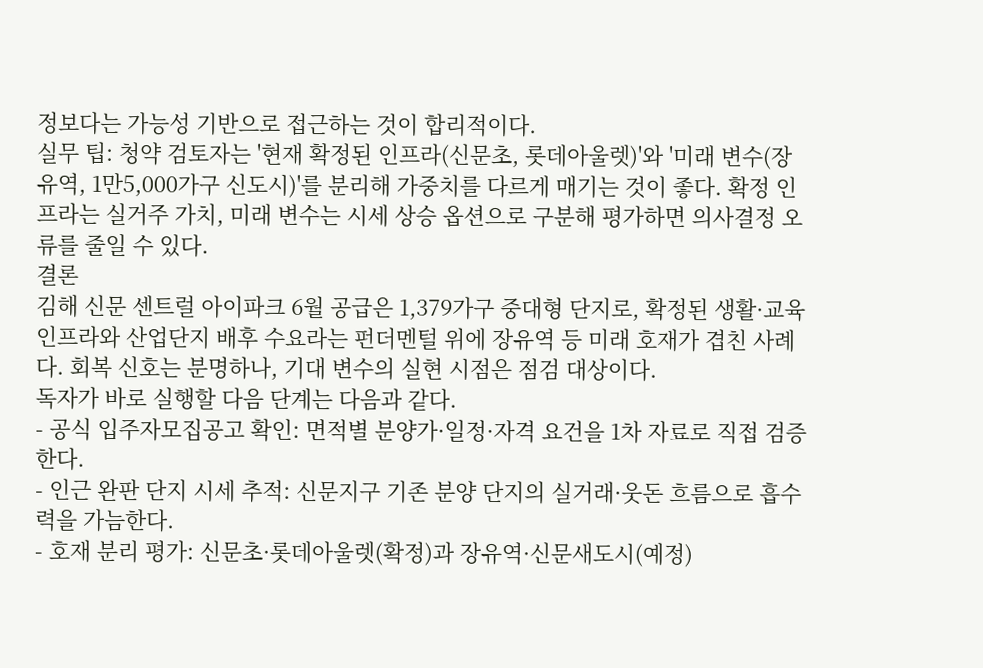정보다는 가능성 기반으로 접근하는 것이 합리적이다.
실무 팁: 청약 검토자는 '현재 확정된 인프라(신문초, 롯데아울렛)'와 '미래 변수(장유역, 1만5,000가구 신도시)'를 분리해 가중치를 다르게 매기는 것이 좋다. 확정 인프라는 실거주 가치, 미래 변수는 시세 상승 옵션으로 구분해 평가하면 의사결정 오류를 줄일 수 있다.
결론
김해 신문 센트럴 아이파크 6월 공급은 1,379가구 중대형 단지로, 확정된 생활·교육 인프라와 산업단지 배후 수요라는 펀더멘털 위에 장유역 등 미래 호재가 겹친 사례다. 회복 신호는 분명하나, 기대 변수의 실현 시점은 점검 대상이다.
독자가 바로 실행할 다음 단계는 다음과 같다.
- 공식 입주자모집공고 확인: 면적별 분양가·일정·자격 요건을 1차 자료로 직접 검증한다.
- 인근 완판 단지 시세 추적: 신문지구 기존 분양 단지의 실거래·웃돈 흐름으로 흡수력을 가늠한다.
- 호재 분리 평가: 신문초·롯데아울렛(확정)과 장유역·신문새도시(예정)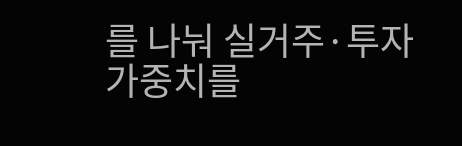를 나눠 실거주·투자 가중치를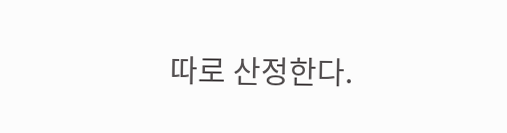따로 산정한다.